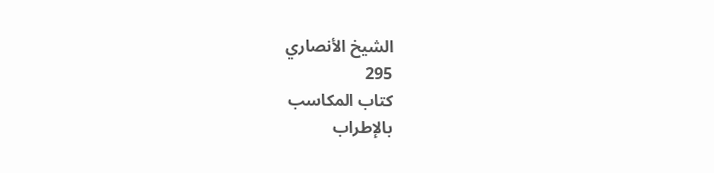الشيخ الأنصاري
295
كتاب المكاسب
بالإطراب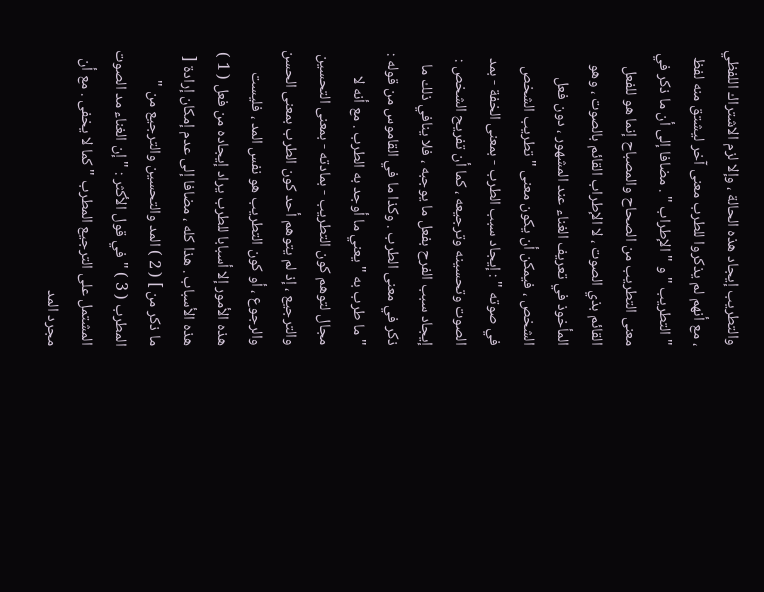والتطريب إيجاد هذه الحالة ، وإلا لزم الاشتراك اللفظي ، مع أنهم لم يذكروا للطرب معنى آخر ليشتق منه لفظ " التطريب " و " الإطراب " . مضافا إلى أن ما ذكر في معنى التطريب من الصحاح والمصباح إنما هو للفعل القائم بذي الصوت ، لا الإطراب القائم بالصوت ، وهو المأخوذ في تعريف الغناء عند المشهور ، دون فعل الشخص ، فيمكن أن يكون معنى " تطريب الشخص في صوته " : إيجاد سبب الطرب - بمعنى الخفة - بمد الصوت وتحسينه وترجيعه ، كما أن تفريح الشخص : إيجاد سبب الفرح بفعل ما يوجبه ، فلا ينافي ذلك ما ذكر في معنى الطرب . وكذا ما في القاموس من قوله : " ما طرب به " يعني ما أوجد به الطرب . مع أنه لا مجال لتوهم كون التطريب - بمادته - بمعنى التحسين والترجيع ، إذ لم يتوهم أحد كون الطرب بمعنى الحسن والرجوع ، أو كون التطريب هو نفس المد ، فليست هذه الأمور إلا أسبابا للطرب يراد إيجاده من فعل ( 1 ) هذه الأسباب . هذا كله ، مضافا إلى عدم إمكان إرادة [ ما ذكر من ] ( 2 ) المد والتحسين والترجيع من " المطرب ( 3 ) " في قول الأكثر : " إن الغناء مد الصوت المشتمل على الترجيع المطرب " كما لا يخفى . مع أن مجرد المد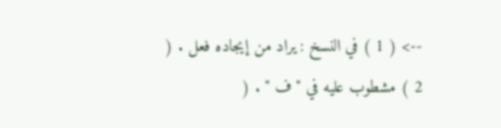--> ( 1 ) في النسخ : يراد من إيجاده فعل . ( 2 ) مشطوب عليه في " ف " . (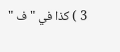3 ) كذا في " ف "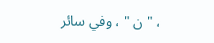، " ن " ، وفي سائر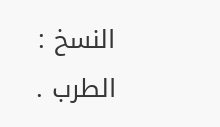النسخ : الطرب .